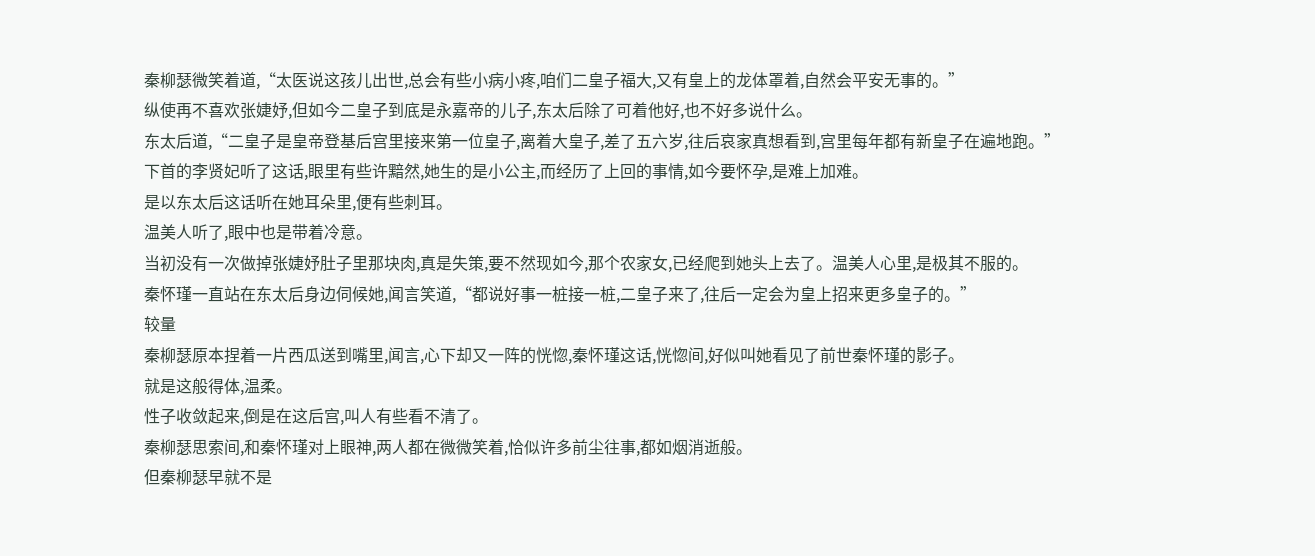秦柳瑟微笑着道,“太医说这孩儿出世,总会有些小病小疼,咱们二皇子福大,又有皇上的龙体罩着,自然会平安无事的。”
纵使再不喜欢张婕妤,但如今二皇子到底是永嘉帝的儿子,东太后除了可着他好,也不好多说什么。
东太后道,“二皇子是皇帝登基后宫里接来第一位皇子,离着大皇子,差了五六岁,往后哀家真想看到,宫里每年都有新皇子在遍地跑。”
下首的李贤妃听了这话,眼里有些许黯然,她生的是小公主,而经历了上回的事情,如今要怀孕,是难上加难。
是以东太后这话听在她耳朵里,便有些刺耳。
温美人听了,眼中也是带着冷意。
当初没有一次做掉张婕妤肚子里那块肉,真是失策,要不然现如今,那个农家女,已经爬到她头上去了。温美人心里,是极其不服的。
秦怀瑾一直站在东太后身边伺候她,闻言笑道,“都说好事一桩接一桩,二皇子来了,往后一定会为皇上招来更多皇子的。”
较量
秦柳瑟原本捏着一片西瓜送到嘴里,闻言,心下却又一阵的恍惚,秦怀瑾这话,恍惚间,好似叫她看见了前世秦怀瑾的影子。
就是这般得体,温柔。
性子收敛起来,倒是在这后宫,叫人有些看不清了。
秦柳瑟思索间,和秦怀瑾对上眼神,两人都在微微笑着,恰似许多前尘往事,都如烟消逝般。
但秦柳瑟早就不是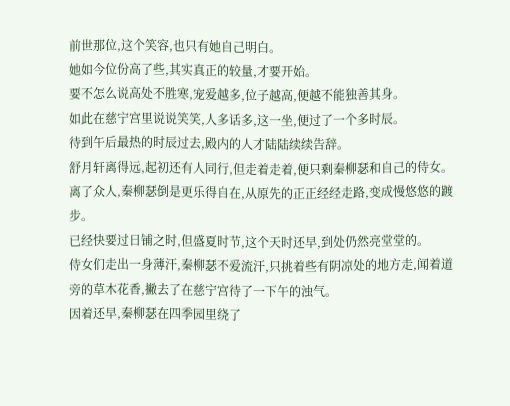前世那位,这个笑容,也只有她自己明白。
她如今位份高了些,其实真正的较量,才要开始。
要不怎么说高处不胜寒,宠爱越多,位子越高,便越不能独善其身。
如此在慈宁宫里说说笑笑,人多话多,这一坐,便过了一个多时辰。
待到午后最热的时辰过去,殿内的人才陆陆续续告辞。
舒月轩离得远,起初还有人同行,但走着走着,便只剩秦柳瑟和自己的侍女。
离了众人,秦柳瑟倒是更乐得自在,从原先的正正经经走路,变成慢悠悠的踱步。
已经快要过日铺之时,但盛夏时节,这个天时还早,到处仍然亮堂堂的。
侍女们走出一身薄汗,秦柳瑟不爱流汗,只挑着些有阴凉处的地方走,闻着道旁的草木花香,撇去了在慈宁宫待了一下午的浊气。
因着还早,秦柳瑟在四季园里绕了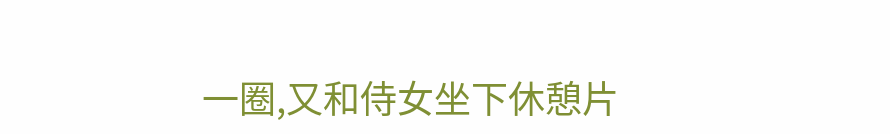一圈,又和侍女坐下休憩片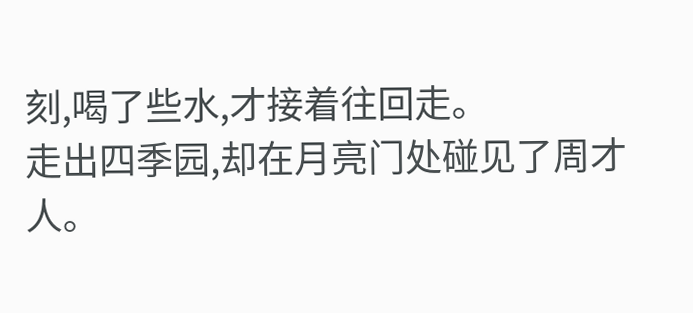刻,喝了些水,才接着往回走。
走出四季园,却在月亮门处碰见了周才人。